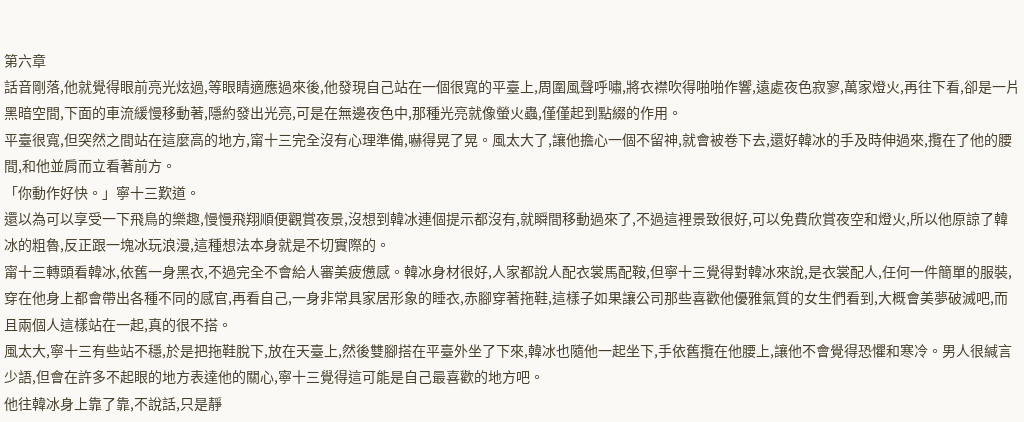第六章
話音剛落,他就覺得眼前亮光炫過,等眼睛適應過來後,他發現自己站在一個很寬的平臺上,周圍風聲呼嘯,將衣襟吹得啪啪作響,遠處夜色寂寥,萬家燈火,再往下看,卻是一片黑暗空間,下面的車流緩慢移動著,隱約發出光亮,可是在無邊夜色中,那種光亮就像螢火蟲,僅僅起到點綴的作用。
平臺很寬,但突然之間站在這麼高的地方,甯十三完全沒有心理準備,嚇得晃了晃。風太大了,讓他擔心一個不留神,就會被卷下去,還好韓冰的手及時伸過來,攬在了他的腰間,和他並肩而立看著前方。
「你動作好快。」寧十三歎道。
還以為可以享受一下飛鳥的樂趣,慢慢飛翔順便觀賞夜景,沒想到韓冰連個提示都沒有,就瞬間移動過來了,不過這裡景致很好,可以免費欣賞夜空和燈火,所以他原諒了韓冰的粗魯,反正跟一塊冰玩浪漫,這種想法本身就是不切實際的。
甯十三轉頭看韓冰,依舊一身黑衣,不過完全不會給人審美疲憊感。韓冰身材很好,人家都說人配衣裳馬配鞍,但寧十三覺得對韓冰來說,是衣裳配人,任何一件簡單的服裝,穿在他身上都會帶出各種不同的感官,再看自己,一身非常具家居形象的睡衣,赤腳穿著拖鞋,這樣子如果讓公司那些喜歡他優雅氣質的女生們看到,大概會美夢破滅吧,而且兩個人這樣站在一起,真的很不搭。
風太大,寧十三有些站不穩,於是把拖鞋脫下,放在天臺上,然後雙腳搭在平臺外坐了下來,韓冰也隨他一起坐下,手依舊攬在他腰上,讓他不會覺得恐懼和寒冷。男人很緘言少語,但會在許多不起眼的地方表達他的關心,寧十三覺得這可能是自己最喜歡的地方吧。
他往韓冰身上靠了靠,不說話,只是靜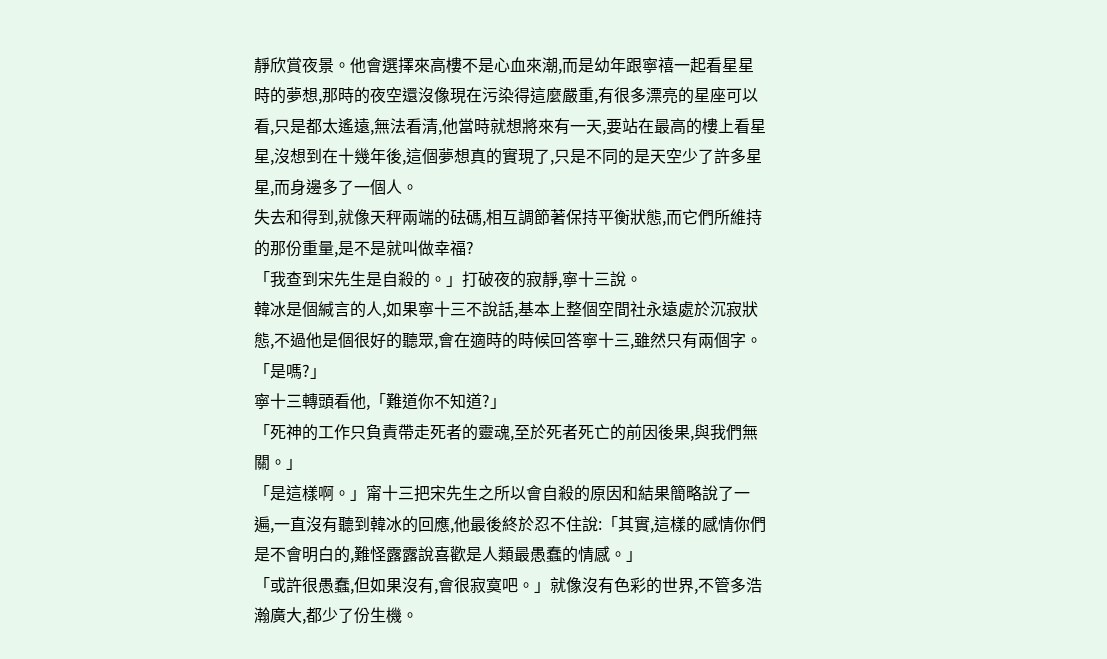靜欣賞夜景。他會選擇來高樓不是心血來潮,而是幼年跟寧禧一起看星星時的夢想,那時的夜空還沒像現在污染得這麼嚴重,有很多漂亮的星座可以看,只是都太遙遠,無法看清,他當時就想將來有一天,要站在最高的樓上看星星,沒想到在十幾年後,這個夢想真的實現了,只是不同的是天空少了許多星星,而身邊多了一個人。
失去和得到,就像天秤兩端的砝碼,相互調節著保持平衡狀態,而它們所維持的那份重量,是不是就叫做幸福?
「我查到宋先生是自殺的。」打破夜的寂靜,寧十三說。
韓冰是個緘言的人,如果寧十三不說話,基本上整個空間社永遠處於沉寂狀態,不過他是個很好的聽眾,會在適時的時候回答寧十三,雖然只有兩個字。
「是嗎?」
寧十三轉頭看他,「難道你不知道?」
「死神的工作只負責帶走死者的靈魂,至於死者死亡的前因後果,與我們無關。」
「是這樣啊。」甯十三把宋先生之所以會自殺的原因和結果簡略說了一遍,一直沒有聽到韓冰的回應,他最後終於忍不住說:「其實,這樣的感情你們是不會明白的,難怪露露說喜歡是人類最愚蠢的情感。」
「或許很愚蠢,但如果沒有,會很寂寞吧。」就像沒有色彩的世界,不管多浩瀚廣大,都少了份生機。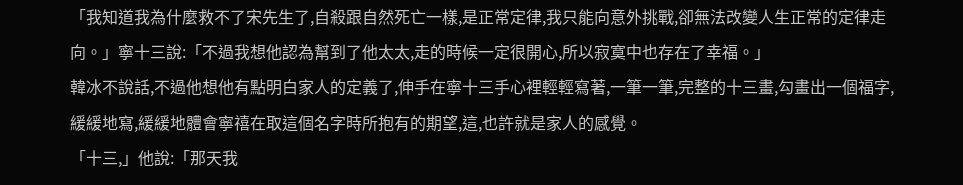「我知道我為什麼救不了宋先生了,自殺跟自然死亡一樣,是正常定律,我只能向意外挑戰,卻無法改變人生正常的定律走向。」寧十三說:「不過我想他認為幫到了他太太,走的時候一定很開心,所以寂寞中也存在了幸福。」
韓冰不說話,不過他想他有點明白家人的定義了,伸手在寧十三手心裡輕輕寫著,一筆一筆,完整的十三畫,勾畫出一個福字,緩緩地寫,緩緩地體會寧禧在取這個名字時所抱有的期望,這,也許就是家人的感覺。
「十三,」他說:「那天我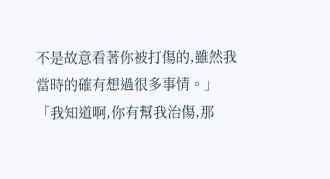不是故意看著你被打傷的,雖然我當時的確有想過很多事情。」
「我知道啊,你有幫我治傷,那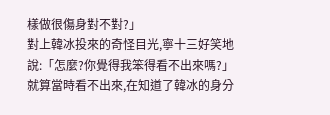樣做很傷身對不對?」
對上韓冰投來的奇怪目光,寧十三好笑地說:「怎麼?你覺得我笨得看不出來嗎?」
就算當時看不出來,在知道了韓冰的身分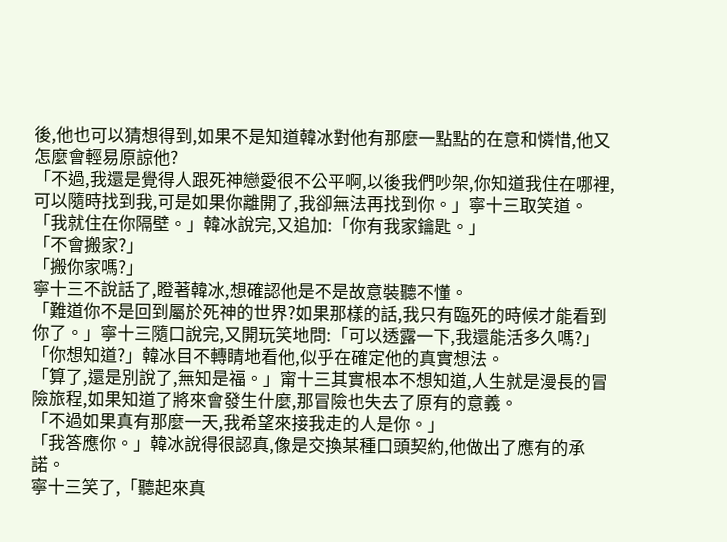後,他也可以猜想得到,如果不是知道韓冰對他有那麼一點點的在意和憐惜,他又怎麼會輕易原諒他?
「不過,我還是覺得人跟死神戀愛很不公平啊,以後我們吵架,你知道我住在哪裡,可以隨時找到我,可是如果你離開了,我卻無法再找到你。」寧十三取笑道。
「我就住在你隔壁。」韓冰說完,又追加:「你有我家鑰匙。」
「不會搬家?」
「搬你家嗎?」
寧十三不說話了,瞪著韓冰,想確認他是不是故意裝聽不懂。
「難道你不是回到屬於死神的世界?如果那樣的話,我只有臨死的時候才能看到你了。」寧十三隨口說完,又開玩笑地問:「可以透露一下,我還能活多久嗎?」
「你想知道?」韓冰目不轉睛地看他,似乎在確定他的真實想法。
「算了,還是別說了,無知是福。」甯十三其實根本不想知道,人生就是漫長的冒險旅程,如果知道了將來會發生什麼,那冒險也失去了原有的意義。
「不過如果真有那麼一天,我希望來接我走的人是你。」
「我答應你。」韓冰說得很認真,像是交換某種口頭契約,他做出了應有的承諾。
寧十三笑了,「聽起來真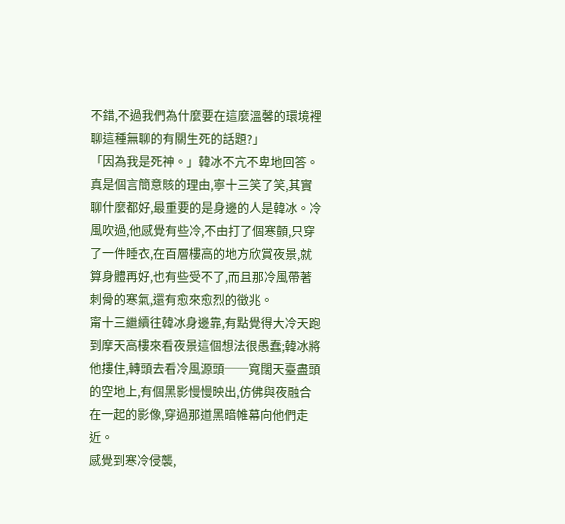不錯,不過我們為什麼要在這麼溫馨的環境裡聊這種無聊的有關生死的話題?」
「因為我是死神。」韓冰不亢不卑地回答。
真是個言簡意賅的理由,寧十三笑了笑,其實聊什麼都好,最重要的是身邊的人是韓冰。冷風吹過,他感覺有些冷,不由打了個寒顫,只穿了一件睡衣,在百層樓高的地方欣賞夜景,就算身體再好,也有些受不了,而且那冷風帶著刺骨的寒氣,還有愈來愈烈的徵兆。
甯十三繼續往韓冰身邊靠,有點覺得大冷天跑到摩天高樓來看夜景這個想法很愚蠢;韓冰將他摟住,轉頭去看冷風源頭──寬闊天臺盡頭的空地上,有個黑影慢慢映出,仿佛與夜融合在一起的影像,穿過那道黑暗帷幕向他們走近。
感覺到寒冷侵襲,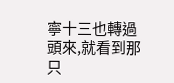寧十三也轉過頭來,就看到那只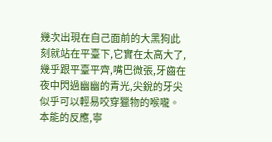幾次出現在自己面前的大黑狗此刻就站在平臺下,它實在太高大了,幾乎跟平臺平齊,嘴巴微張,牙齒在夜中閃過幽幽的青光,尖銳的牙尖似乎可以輕易咬穿獵物的喉嚨。
本能的反應,寧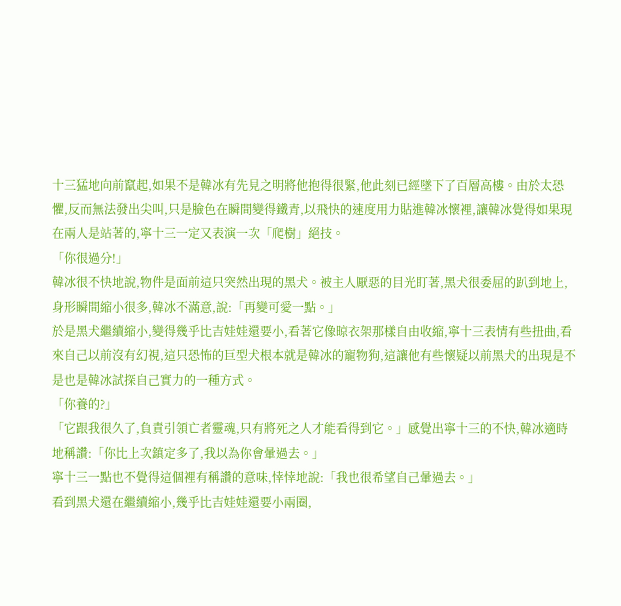十三猛地向前竄起,如果不是韓冰有先見之明將他抱得很緊,他此刻已經墜下了百層高樓。由於太恐懼,反而無法發出尖叫,只是臉色在瞬間變得鐵青,以飛快的速度用力貼進韓冰懷裡,讓韓冰覺得如果現在兩人是站著的,寧十三一定又表演一次「爬樹」絕技。
「你很過分!」
韓冰很不快地說,物件是面前這只突然出現的黑犬。被主人厭惡的目光盯著,黑犬很委屈的趴到地上,身形瞬間縮小很多,韓冰不滿意,說:「再變可愛一點。」
於是黑犬繼續縮小,變得幾乎比吉娃娃還要小,看著它像晾衣架那樣自由收縮,寧十三表情有些扭曲,看來自己以前沒有幻視,這只恐怖的巨型犬根本就是韓冰的寵物狗,這讓他有些懷疑以前黑犬的出現是不是也是韓冰試探自己實力的一種方式。
「你養的?」
「它跟我很久了,負責引領亡者靈魂,只有將死之人才能看得到它。」感覺出寧十三的不快,韓冰適時地稱讚:「你比上次鎮定多了,我以為你會暈過去。」
寧十三一點也不覺得這個裡有稱讚的意味,悻悻地說:「我也很希望自己暈過去。」
看到黑犬還在繼續縮小,幾乎比吉娃娃還要小兩圈,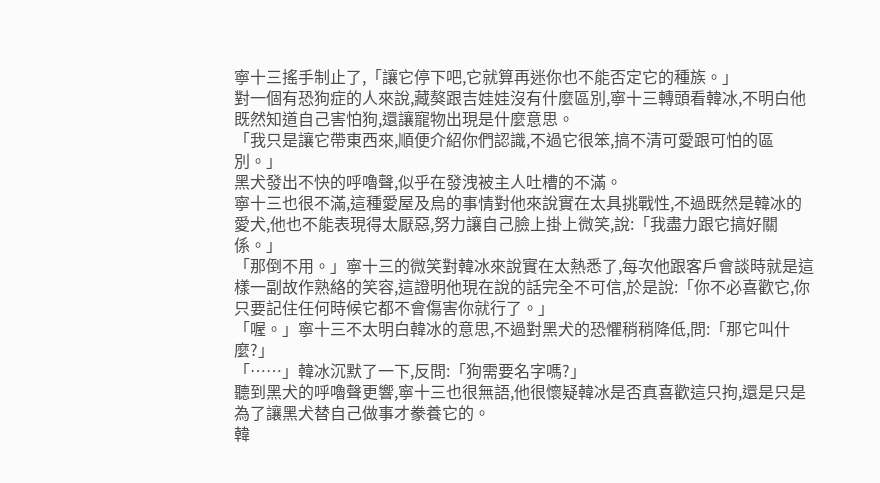寧十三搖手制止了,「讓它停下吧,它就算再迷你也不能否定它的種族。」
對一個有恐狗症的人來說,藏獒跟吉娃娃沒有什麼區別,寧十三轉頭看韓冰,不明白他既然知道自己害怕狗,還讓寵物出現是什麼意思。
「我只是讓它帶東西來,順便介紹你們認識,不過它很笨,搞不清可愛跟可怕的區別。」
黑犬發出不快的呼嚕聲,似乎在發洩被主人吐槽的不滿。
寧十三也很不滿,這種愛屋及烏的事情對他來說實在太具挑戰性,不過既然是韓冰的愛犬,他也不能表現得太厭惡,努力讓自己臉上掛上微笑,說:「我盡力跟它搞好關係。」
「那倒不用。」寧十三的微笑對韓冰來說實在太熱悉了,每次他跟客戶會談時就是這樣一副故作熟絡的笑容,這證明他現在說的話完全不可信,於是說:「你不必喜歡它,你只要記住任何時候它都不會傷害你就行了。」
「喔。」寧十三不太明白韓冰的意思,不過對黑犬的恐懼稍稍降低,問:「那它叫什麼?」
「……」韓冰沉默了一下,反問:「狗需要名字嗎?」
聽到黑犬的呼嚕聲更響,寧十三也很無語,他很懷疑韓冰是否真喜歡這只拘,還是只是為了讓黑犬替自己做事才豢養它的。
韓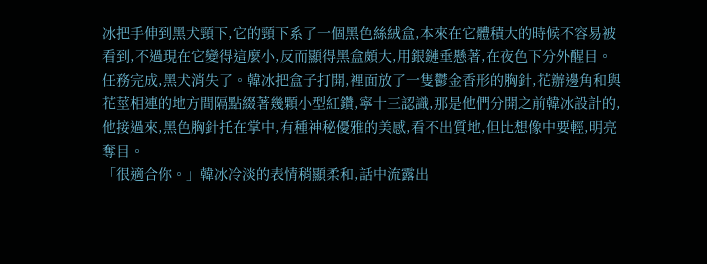冰把手伸到黑犬頸下,它的頸下系了一個黑色絲絨盒,本來在它體積大的時候不容易被看到,不過現在它變得這麼小,反而顯得黑盒頗大,用銀鏈垂懸著,在夜色下分外醒目。
任務完成,黑犬消失了。韓冰把盒子打開,裡面放了一隻鬱金香形的胸針,花辦邊角和與花莖相連的地方間隔點綴著幾顆小型紅鑽,寧十三認識,那是他們分開之前韓冰設計的,他接過來,黑色胸針托在掌中,有種神秘優雅的美感,看不出質地,但比想像中要輕,明亮奪目。
「很適合你。」韓冰冷淡的表情稍顯柔和,話中流露出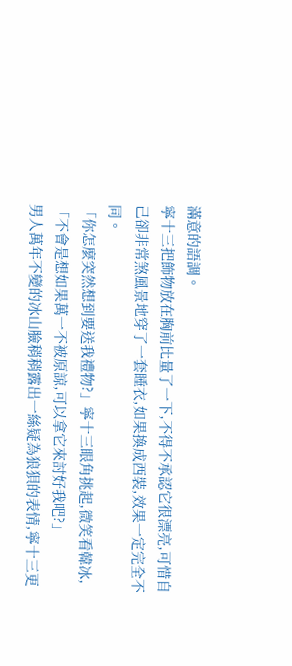滿意的語調。
寧十三把飾物放在胸前比量了一下,不得不承認它很漂亮,可惜自己卻非常煞風景地穿了一套睡衣,如果換成西裝,效果一定完全不同。
「你怎麼突然想到要送我禮物?」寧十三眼角挑起,微笑看韓冰,「不會是想如果萬一不被原諒,可以拿它來討好我吧?」
男人萬年不變的冰山臉稍稍露出一絲疑為狼狽的表情,寧十三更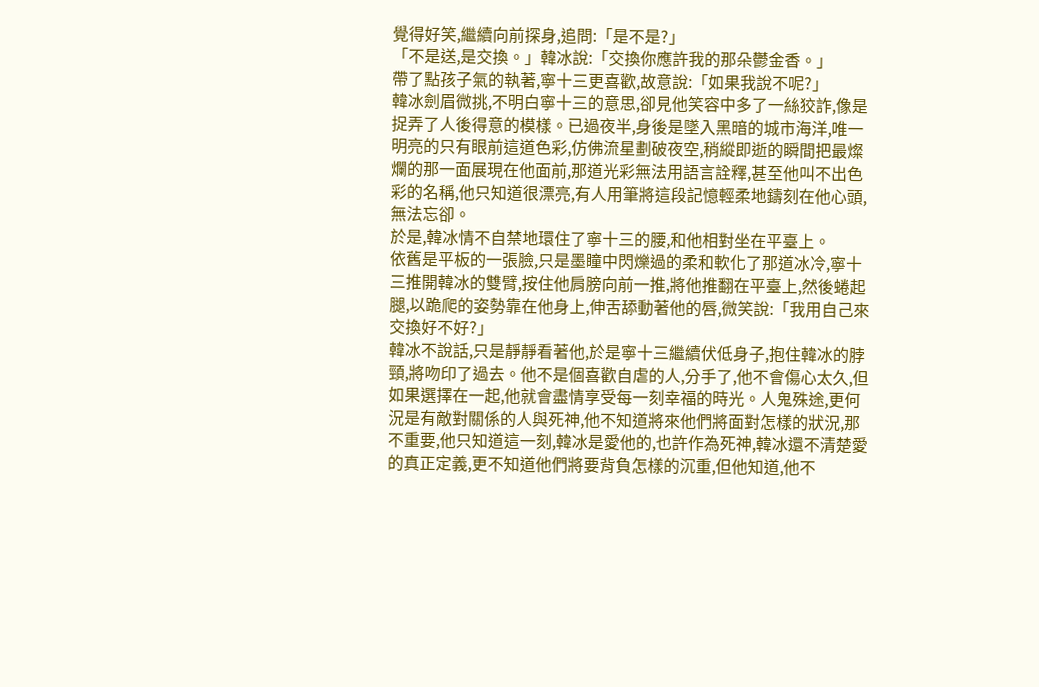覺得好笑,繼續向前探身,追問:「是不是?」
「不是送,是交換。」韓冰說:「交換你應許我的那朵鬱金香。」
帶了點孩子氣的執著,寧十三更喜歡,故意說:「如果我說不呢?」
韓冰劍眉微挑,不明白寧十三的意思,卻見他笑容中多了一絲狡詐,像是捉弄了人後得意的模樣。已過夜半,身後是墜入黑暗的城市海洋,唯一明亮的只有眼前這道色彩,仿佛流星劃破夜空,稍縱即逝的瞬間把最燦爛的那一面展現在他面前,那道光彩無法用語言詮釋,甚至他叫不出色彩的名稱,他只知道很漂亮,有人用筆將這段記憶輕柔地鑄刻在他心頭,無法忘卻。
於是,韓冰情不自禁地環住了寧十三的腰,和他相對坐在平臺上。
依舊是平板的一張臉,只是墨瞳中閃爍過的柔和軟化了那道冰冷,寧十三推開韓冰的雙臂,按住他肩膀向前一推,將他推翻在平臺上,然後蜷起腿,以跪爬的姿勢靠在他身上,伸舌舔動著他的唇,微笑說:「我用自己來交換好不好?」
韓冰不說話,只是靜靜看著他,於是寧十三繼續伏低身子,抱住韓冰的脖頸,將吻印了過去。他不是個喜歡自虐的人,分手了,他不會傷心太久,但如果選擇在一起,他就會盡情享受每一刻幸福的時光。人鬼殊途,更何況是有敵對關係的人與死神,他不知道將來他們將面對怎樣的狀況,那不重要,他只知道這一刻,韓冰是愛他的,也許作為死神,韓冰還不清楚愛的真正定義,更不知道他們將要背負怎樣的沉重,但他知道,他不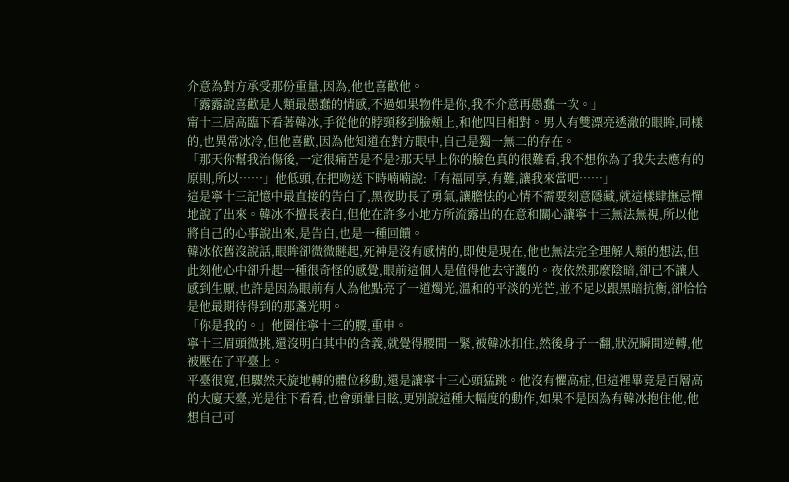介意為對方承受那份重量,因為,他也喜歡他。
「露露說喜歡是人類最愚蠢的情感,不過如果物件是你,我不介意再愚蠢一次。」
甯十三居高臨下看著韓冰,手從他的脖頸移到臉頰上,和他四目相對。男人有雙漂亮透澈的眼眸,同樣的,也異常冰冷,但他喜歡,因為他知道在對方眼中,自己是獨一無二的存在。
「那天你幫我治傷後,一定很痛苦是不是?那天早上你的臉色真的很難看,我不想你為了我失去應有的原則,所以……」他低頭,在把吻送下時喃喃說:「有福同享,有難,讓我來當吧……」
這是寧十三記憶中最直接的告白了,黑夜助長了勇氣,讓膽怯的心情不需要刻意隱藏,就這樣肆撫忌憚地說了出來。韓冰不擅長表白,但他在許多小地方所流露出的在意和關心讓寧十三無法無視,所以他將自己的心事說出來,是告白,也是一種回饋。
韓冰依舊沒說話,眼眸卻微微瞇起,死神是沒有感情的,即使是現在,他也無法完全理解人類的想法,但此刻他心中卻升起一種很奇怪的感覺,眼前這個人是值得他去守護的。夜依然那麼陰暗,卻已不讓人感到生厭,也許是因為眼前有人為他點亮了一道燭光,溫和的平淡的光芒,並不足以跟黑暗抗衡,卻恰恰是他最期待得到的那盞光明。
「你是我的。」他圈住寧十三的腰,重申。
寧十三眉頭微挑,還沒明白其中的含義,就覺得腰間一緊,被韓冰扣住,然後身子一翻,狀況瞬間逆轉,他被壓在了平臺上。
平臺很寬,但驟然天旋地轉的體位移動,還是讓寧十三心頭猛跳。他沒有懼高症,但這裡畢竟是百層高的大廈天臺,光是往下看看,也會頭暈目眩,更別說這種大幅度的動作,如果不是因為有韓冰抱住他,他想自己可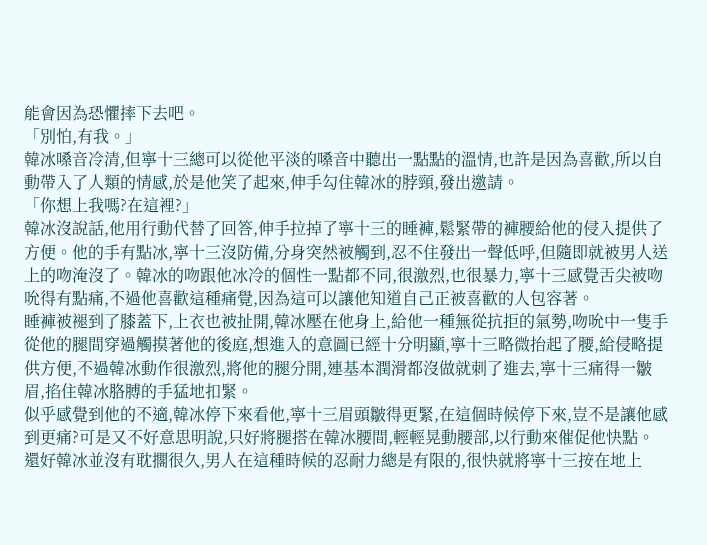能會因為恐懼摔下去吧。
「別怕,有我。」
韓冰嗓音冷清,但寧十三總可以從他平淡的嗓音中聽出一點點的溫情,也許是因為喜歡,所以自動帶入了人類的情感,於是他笑了起來,伸手勾住韓冰的脖頸,發出邀請。
「你想上我嗎?在這裡?」
韓冰沒說話,他用行動代替了回答,伸手拉掉了寧十三的睡褲,鬆緊帶的褲腰給他的侵入提供了方便。他的手有點冰,寧十三沒防備,分身突然被觸到,忍不住發出一聲低呼,但隨即就被男人送上的吻淹沒了。韓冰的吻跟他冰冷的個性一點都不同,很激烈,也很暴力,寧十三感覺舌尖被吻吮得有點痛,不過他喜歡這種痛覺,因為這可以讓他知道自己正被喜歡的人包容著。
睡褲被褪到了膝蓋下,上衣也被扯開,韓冰壓在他身上,給他一種無從抗拒的氣勢,吻吮中一隻手從他的腿間穿過觸摸著他的後庭,想進入的意圖已經十分明顯,寧十三略微抬起了腰,給侵略提供方便,不過韓冰動作很激烈,將他的腿分開,連基本潤滑都沒做就刺了進去,寧十三痛得一皺眉,掐住韓冰胳膊的手猛地扣緊。
似乎感覺到他的不適,韓冰停下來看他,寧十三眉頭皺得更緊,在這個時候停下來,豈不是讓他感到更痛?可是又不好意思明說,只好將腿搭在韓冰腰間,輕輕晃動腰部,以行動來催促他快點。
還好韓冰並沒有耽擱很久,男人在這種時候的忍耐力總是有限的,很快就將寧十三按在地上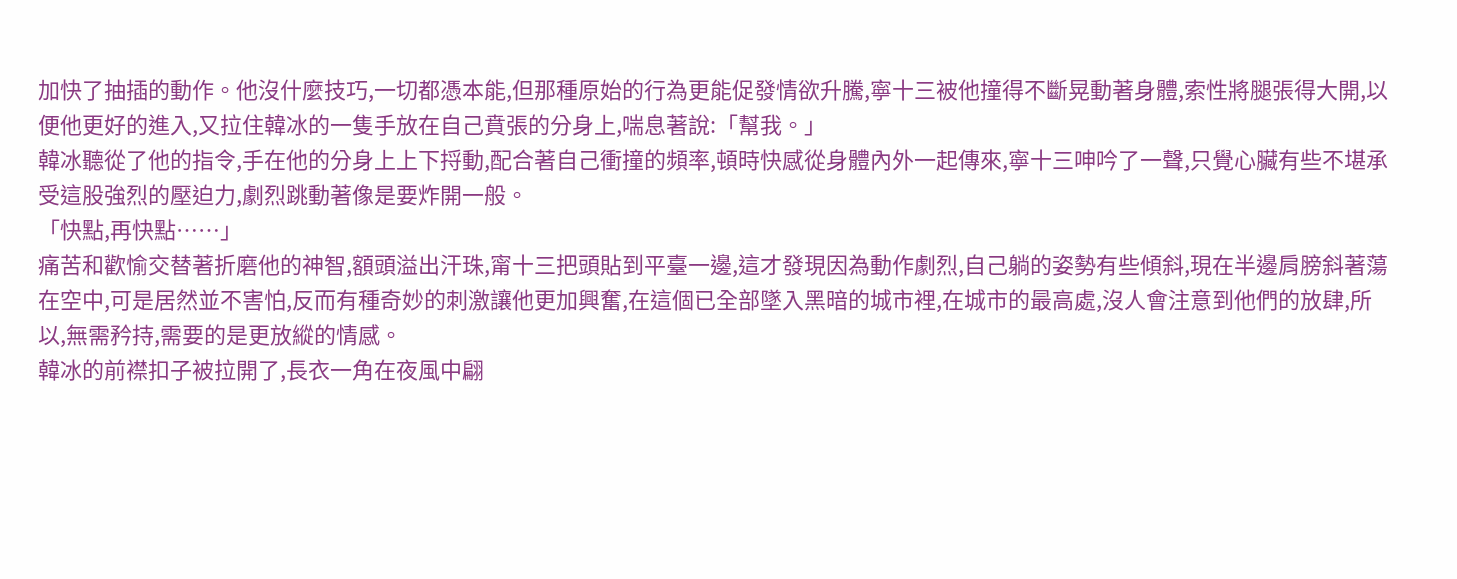加快了抽插的動作。他沒什麼技巧,一切都憑本能,但那種原始的行為更能促發情欲升騰,寧十三被他撞得不斷晃動著身體,索性將腿張得大開,以便他更好的進入,又拉住韓冰的一隻手放在自己賁張的分身上,喘息著說:「幫我。」
韓冰聽從了他的指令,手在他的分身上上下捋動,配合著自己衝撞的頻率,頓時快感從身體內外一起傳來,寧十三呻吟了一聲,只覺心臟有些不堪承受這股強烈的壓迫力,劇烈跳動著像是要炸開一般。
「快點,再快點……」
痛苦和歡愉交替著折磨他的神智,額頭溢出汗珠,甯十三把頭貼到平臺一邊,這才發現因為動作劇烈,自己躺的姿勢有些傾斜,現在半邊肩膀斜著蕩在空中,可是居然並不害怕,反而有種奇妙的刺激讓他更加興奮,在這個已全部墜入黑暗的城市裡,在城市的最高處,沒人會注意到他們的放肆,所以,無需矜持,需要的是更放縱的情感。
韓冰的前襟扣子被拉開了,長衣一角在夜風中翩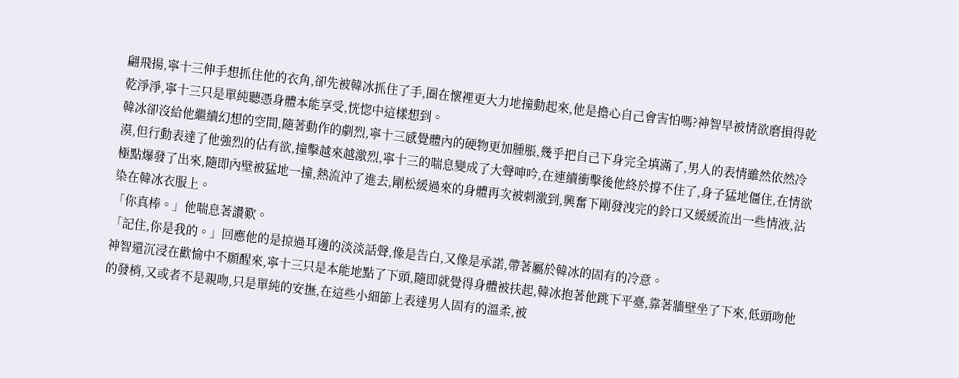翩飛揚,寧十三伸手想抓住他的衣角,卻先被韓冰抓住了手,圈在懷裡更大力地撞動起來,他是擔心自己會害怕嗎?神智早被情欲磨損得乾乾淨淨,寧十三只是單純聽憑身體本能享受,恍惚中這樣想到。
韓冰卻沒給他繼續幻想的空間,隨著動作的劇烈,寧十三感覺體內的硬物更加腫脹,幾乎把自己下身完全填滿了,男人的表情雖然依然冷漠,但行動表達了他強烈的佔有欲,撞擊越來越激烈,寧十三的喘息變成了大聲呻吟,在連續衝擊後他終於撐不住了,身子猛地僵住,在情欲極點爆發了出來,隨即內壁被猛地一撞,熱流沖了進去,剛松緩過來的身體再次被刺激到,興奮下剛發洩完的鈴口又緩緩流出一些情液,沾染在韓冰衣服上。
「你真棒。」他喘息著讚歎。
「記住,你是我的。」回應他的是掠過耳邊的淡淡話聲,像是告白,又像是承諾,帶著屬於韓冰的固有的冷意。
神智還沉浸在歡愉中不願醒來,寧十三只是本能地點了下頭,隨即就覺得身體被扶起,韓冰抱著他跳下平臺,靠著牆壁坐了下來,低頭吻他的發梢,又或者不是親吻,只是單純的安撫,在這些小細節上表達男人固有的溫柔,被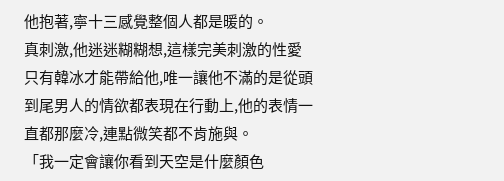他抱著,寧十三感覺整個人都是暖的。
真刺激,他迷迷糊糊想,這樣完美刺激的性愛只有韓冰才能帶給他,唯一讓他不滿的是從頭到尾男人的情欲都表現在行動上,他的表情一直都那麼冷,連點微笑都不肯施與。
「我一定會讓你看到天空是什麼顏色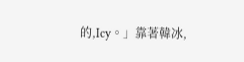的,Icy。」靠著韓冰,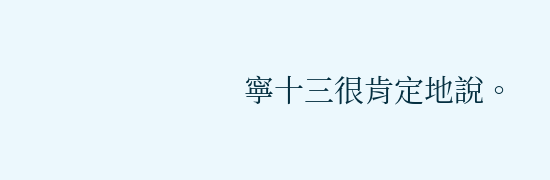寧十三很肯定地說。